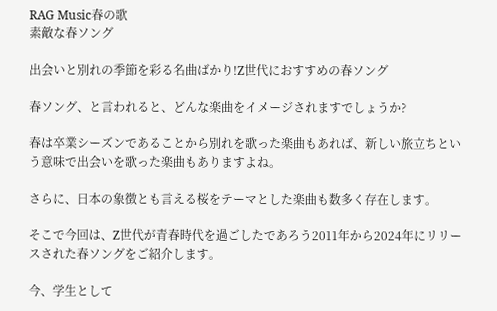RAG Music春の歌
素敵な春ソング

出会いと別れの季節を彩る名曲ばかり!Z世代におすすめの春ソング

春ソング、と言われると、どんな楽曲をイメージされますでしょうか?

春は卒業シーズンであることから別れを歌った楽曲もあれば、新しい旅立ちという意味で出会いを歌った楽曲もありますよね。

さらに、日本の象徴とも言える桜をテーマとした楽曲も数多く存在します。

そこで今回は、Z世代が青春時代を過ごしたであろう2011年から2024年にリリースされた春ソングをご紹介します。

今、学生として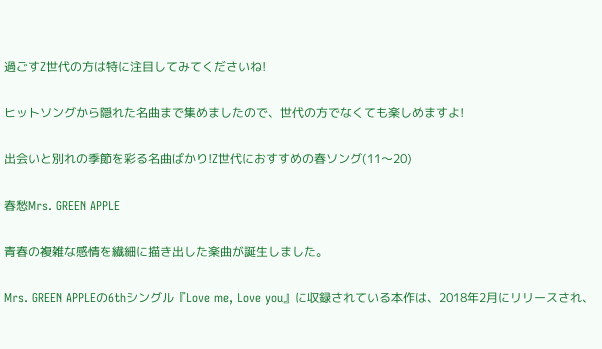過ごすZ世代の方は特に注目してみてくださいね!

ヒットソングから隠れた名曲まで集めましたので、世代の方でなくても楽しめますよ!

出会いと別れの季節を彩る名曲ばかり!Z世代におすすめの春ソング(11〜20)

春愁Mrs. GREEN APPLE

青春の複雑な感情を繊細に描き出した楽曲が誕生しました。

Mrs. GREEN APPLEの6thシングル『Love me, Love you』に収録されている本作は、2018年2月にリリースされ、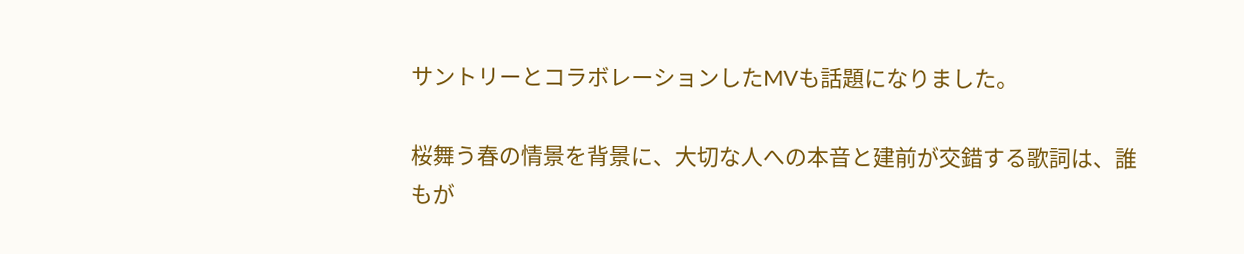サントリーとコラボレーションしたMVも話題になりました。

桜舞う春の情景を背景に、大切な人への本音と建前が交錯する歌詞は、誰もが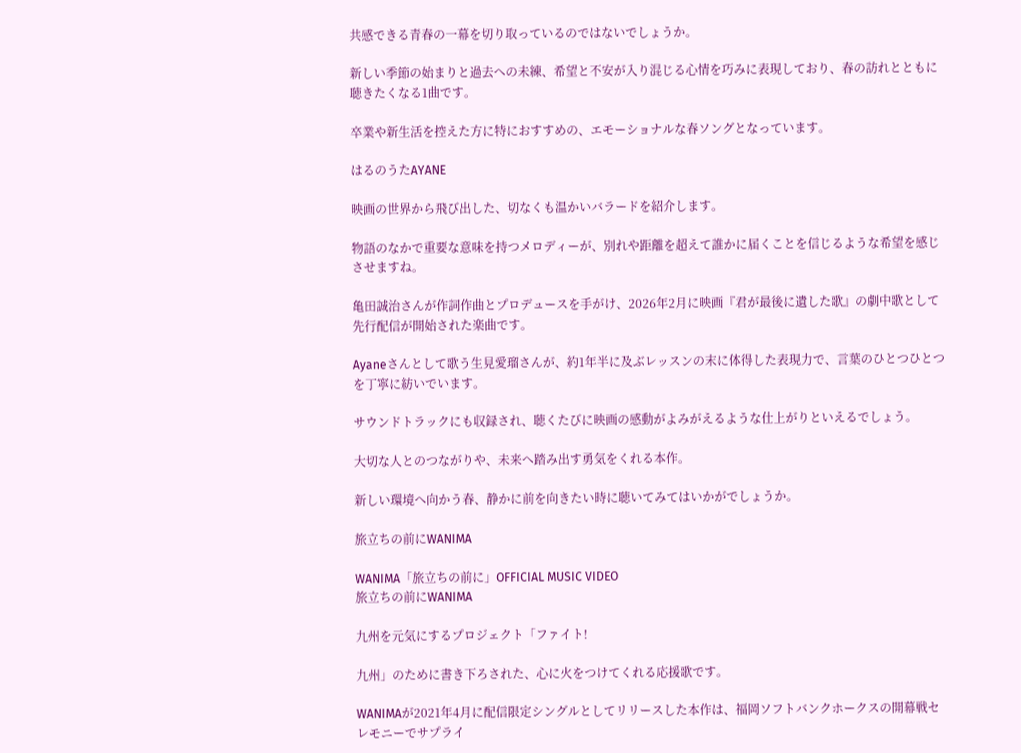共感できる青春の一幕を切り取っているのではないでしょうか。

新しい季節の始まりと過去への未練、希望と不安が入り混じる心情を巧みに表現しており、春の訪れとともに聴きたくなる1曲です。

卒業や新生活を控えた方に特におすすめの、エモーショナルな春ソングとなっています。

はるのうたAYANE

映画の世界から飛び出した、切なくも温かいバラードを紹介します。

物語のなかで重要な意味を持つメロディーが、別れや距離を超えて誰かに届くことを信じるような希望を感じさせますね。

亀田誠治さんが作詞作曲とプロデュースを手がけ、2026年2月に映画『君が最後に遺した歌』の劇中歌として先行配信が開始された楽曲です。

Ayaneさんとして歌う生見愛瑠さんが、約1年半に及ぶレッスンの末に体得した表現力で、言葉のひとつひとつを丁寧に紡いでいます。

サウンドトラックにも収録され、聴くたびに映画の感動がよみがえるような仕上がりといえるでしょう。

大切な人とのつながりや、未来へ踏み出す勇気をくれる本作。

新しい環境へ向かう春、静かに前を向きたい時に聴いてみてはいかがでしょうか。

旅立ちの前にWANIMA

WANIMA「旅立ちの前に」OFFICIAL MUSIC VIDEO
旅立ちの前にWANIMA

九州を元気にするプロジェクト「ファイト!

九州」のために書き下ろされた、心に火をつけてくれる応援歌です。

WANIMAが2021年4月に配信限定シングルとしてリリースした本作は、福岡ソフトバンクホークスの開幕戦セレモニーでサプライ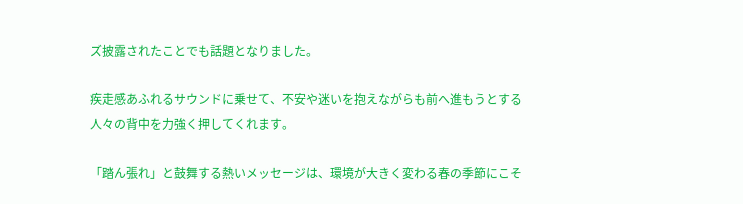ズ披露されたことでも話題となりました。

疾走感あふれるサウンドに乗せて、不安や迷いを抱えながらも前へ進もうとする人々の背中を力強く押してくれます。

「踏ん張れ」と鼓舞する熱いメッセージは、環境が大きく変わる春の季節にこそ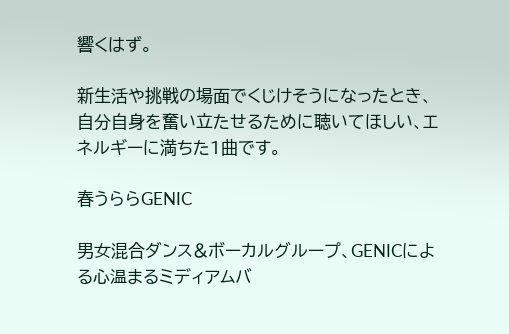響くはず。

新生活や挑戦の場面でくじけそうになったとき、自分自身を奮い立たせるために聴いてほしい、エネルギーに満ちた1曲です。

春うららGENIC

男女混合ダンス&ボーカルグループ、GENICによる心温まるミディアムバ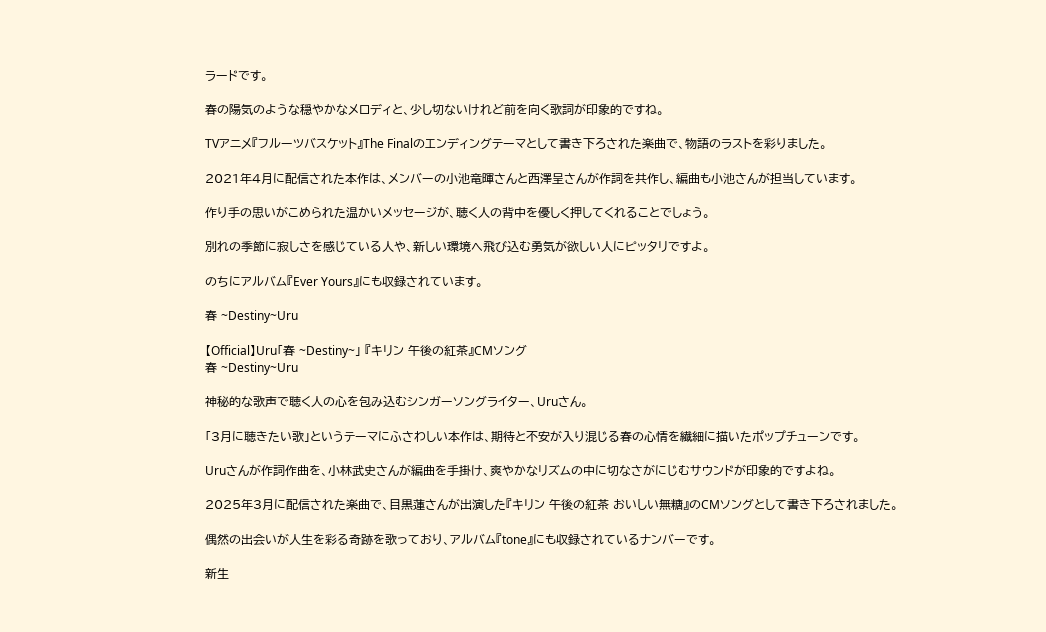ラードです。

春の陽気のような穏やかなメロディと、少し切ないけれど前を向く歌詞が印象的ですね。

TVアニメ『フルーツバスケット』The Finalのエンディングテーマとして書き下ろされた楽曲で、物語のラストを彩りました。

2021年4月に配信された本作は、メンバーの小池竜暉さんと西澤呈さんが作詞を共作し、編曲も小池さんが担当しています。

作り手の思いがこめられた温かいメッセージが、聴く人の背中を優しく押してくれることでしょう。

別れの季節に寂しさを感じている人や、新しい環境へ飛び込む勇気が欲しい人にピッタリですよ。

のちにアルバム『Ever Yours』にも収録されています。

春 ~Destiny~Uru

【Official】Uru「春 ~Destiny~」 『キリン 午後の紅茶』CMソング
春 ~Destiny~Uru

神秘的な歌声で聴く人の心を包み込むシンガーソングライター、Uruさん。

「3月に聴きたい歌」というテーマにふさわしい本作は、期待と不安が入り混じる春の心情を繊細に描いたポップチューンです。

Uruさんが作詞作曲を、小林武史さんが編曲を手掛け、爽やかなリズムの中に切なさがにじむサウンドが印象的ですよね。

2025年3月に配信された楽曲で、目黒蓮さんが出演した『キリン 午後の紅茶 おいしい無糖』のCMソングとして書き下ろされました。

偶然の出会いが人生を彩る奇跡を歌っており、アルバム『tone』にも収録されているナンバーです。

新生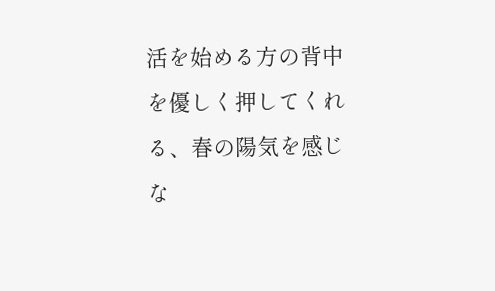活を始める方の背中を優しく押してくれる、春の陽気を感じな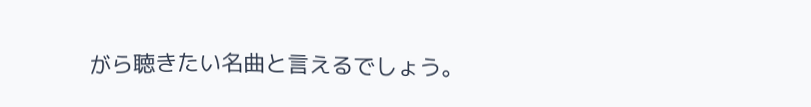がら聴きたい名曲と言えるでしょう。